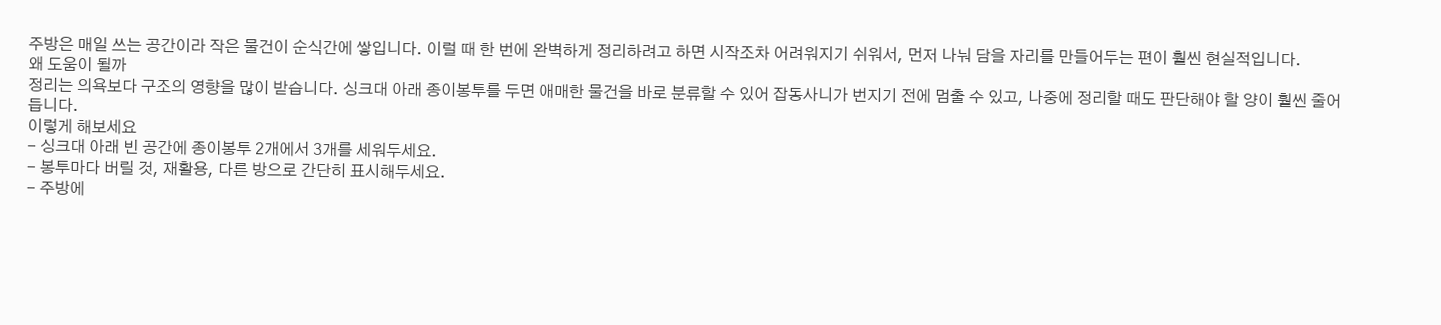주방은 매일 쓰는 공간이라 작은 물건이 순식간에 쌓입니다. 이럴 때 한 번에 완벽하게 정리하려고 하면 시작조차 어려워지기 쉬워서, 먼저 나눠 담을 자리를 만들어두는 편이 훨씬 현실적입니다.
왜 도움이 될까
정리는 의욕보다 구조의 영향을 많이 받습니다. 싱크대 아래 종이봉투를 두면 애매한 물건을 바로 분류할 수 있어 잡동사니가 번지기 전에 멈출 수 있고, 나중에 정리할 때도 판단해야 할 양이 훨씬 줄어듭니다.
이렇게 해보세요
- 싱크대 아래 빈 공간에 종이봉투 2개에서 3개를 세워두세요.
- 봉투마다 버릴 것, 재활용, 다른 방으로 간단히 표시해두세요.
- 주방에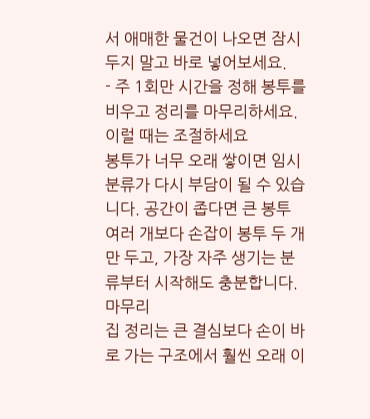서 애매한 물건이 나오면 잠시 두지 말고 바로 넣어보세요.
- 주 1회만 시간을 정해 봉투를 비우고 정리를 마무리하세요.
이럴 때는 조절하세요
봉투가 너무 오래 쌓이면 임시 분류가 다시 부담이 될 수 있습니다. 공간이 좁다면 큰 봉투 여러 개보다 손잡이 봉투 두 개만 두고, 가장 자주 생기는 분류부터 시작해도 충분합니다.
마무리
집 정리는 큰 결심보다 손이 바로 가는 구조에서 훨씬 오래 이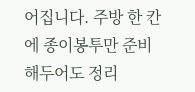어집니다. 주방 한 칸에 종이봉투만 준비해두어도 정리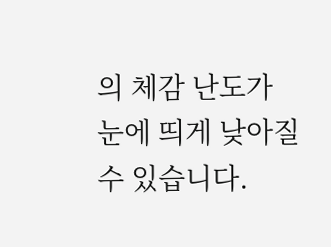의 체감 난도가 눈에 띄게 낮아질 수 있습니다.